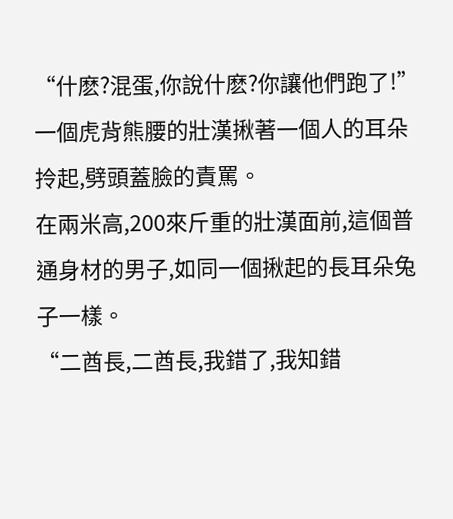“什麽?混蛋,你說什麽?你讓他們跑了!”
一個虎背熊腰的壯漢揪著一個人的耳朵拎起,劈頭蓋臉的責罵。
在兩米高,200來斤重的壯漢面前,這個普通身材的男子,如同一個揪起的長耳朵兔子一樣。
“二酋長,二酋長,我錯了,我知錯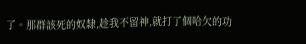了。那群該死的奴隸,趁我不留神,就打了個哈欠的功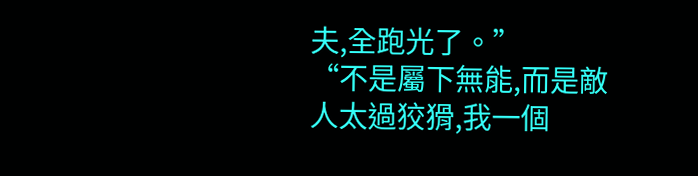夫,全跑光了。”
“不是屬下無能,而是敵人太過狡猾,我一個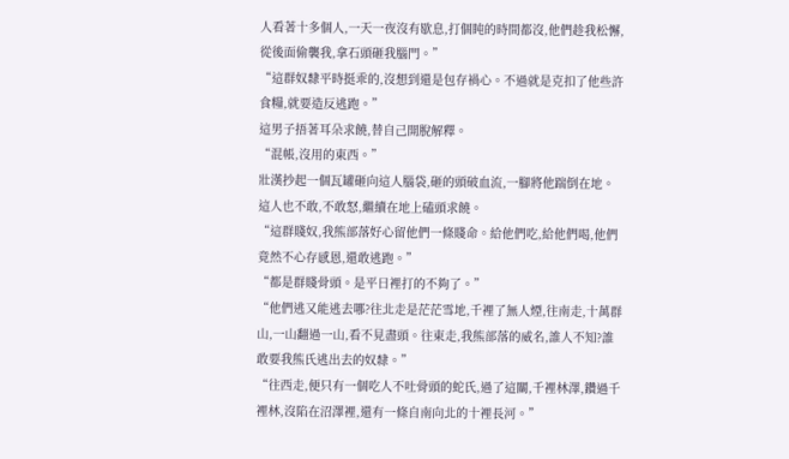人看著十多個人,一天一夜沒有歇息,打個盹的時間都沒,他們趁我松懈,從後面偷襲我,拿石頭砸我腦門。”
“這群奴隸平時挺乖的,沒想到還是包存禍心。不過就是克扣了他些許食糧,就要造反逃跑。”
這男子捂著耳朵求饒,替自己開脫解釋。
“混帳,沒用的東西。”
壯漢抄起一個瓦罐砸向這人腦袋,砸的頭破血流,一腳將他踹倒在地。
這人也不敢,不敢怒,繼續在地上磕頭求饒。
“這群賤奴,我熊部落好心留他們一條賤命。給他們吃,給他們喝,他們竟然不心存感恩,還敢逃跑。”
“都是群賤骨頭。是平日裡打的不夠了。”
“他們逃又能逃去哪?往北走是茫茫雪地,千裡了無人煙,往南走,十萬群山,一山翻過一山,看不見盡頭。往東走,我熊部落的威名,誰人不知?誰敢要我熊氏逃出去的奴隸。”
“往西走,便只有一個吃人不吐骨頭的蛇氏,過了這關,千裡林澤,鑽過千裡林,沒陷在沼澤裡,還有一條自南向北的十裡長河。”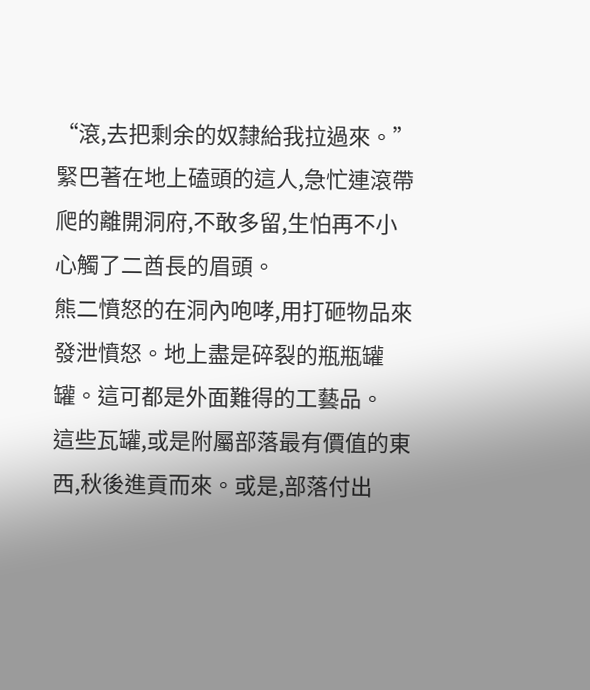“滾,去把剩余的奴隸給我拉過來。”
緊巴著在地上磕頭的這人,急忙連滾帶爬的離開洞府,不敢多留,生怕再不小心觸了二酋長的眉頭。
熊二憤怒的在洞內咆哮,用打砸物品來發泄憤怒。地上盡是碎裂的瓶瓶罐罐。這可都是外面難得的工藝品。
這些瓦罐,或是附屬部落最有價值的東西,秋後進貢而來。或是,部落付出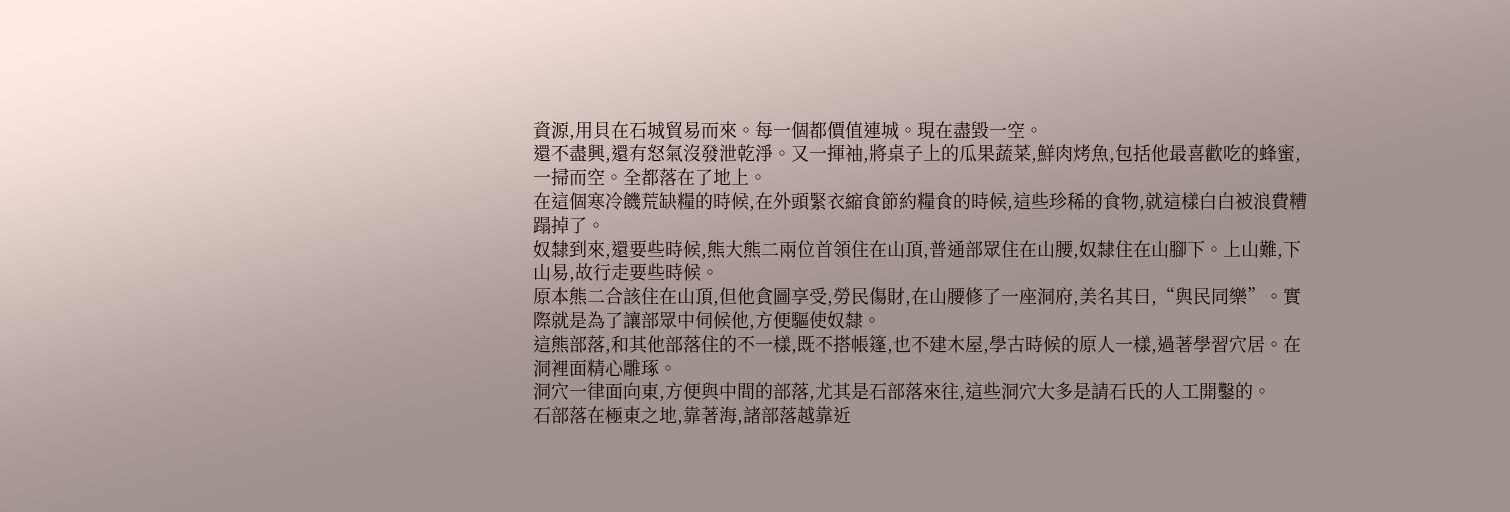資源,用貝在石城貿易而來。每一個都價值連城。現在盡毀一空。
還不盡興,還有怒氣沒發泄乾淨。又一揮袖,將桌子上的瓜果蔬菜,鮮肉烤魚,包括他最喜歡吃的蜂蜜,一掃而空。全都落在了地上。
在這個寒冷饑荒缺糧的時候,在外頭緊衣縮食節約糧食的時候,這些珍稀的食物,就這樣白白被浪費糟蹋掉了。
奴隸到來,還要些時候,熊大熊二兩位首領住在山頂,普通部眾住在山腰,奴隸住在山腳下。上山難,下山易,故行走要些時候。
原本熊二合該住在山頂,但他貪圖享受,勞民傷財,在山腰修了一座洞府,美名其曰,“與民同樂”。實際就是為了讓部眾中伺候他,方便驅使奴隸。
這熊部落,和其他部落住的不一樣,既不搭帳篷,也不建木屋,學古時候的原人一樣,過著學習穴居。在洞裡面精心雕琢。
洞穴一律面向東,方便與中間的部落,尤其是石部落來往,這些洞穴大多是請石氏的人工開鑿的。
石部落在極東之地,靠著海,諸部落越靠近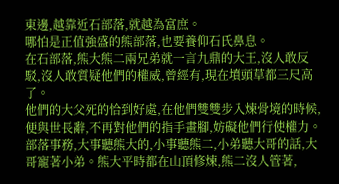東邊,越靠近石部落,就越為富庶。
哪怕是正值強盛的熊部落,也要養仰石氏鼻息。
在石部落,熊大熊二兩兄弟就一言九鼎的大王,沒人敢反駁,沒人敢質疑他們的權威,曾經有,現在墳頭草都三尺高了。
他們的大父死的恰到好處,在他們雙雙步入煉骨境的時候,便與世長辭,不再對他們的指手畫腳,妨礙他們行使權力。
部落事務,大事聽熊大的,小事聽熊二,小弟聽大哥的話,大哥寵著小弟。熊大平時都在山頂修煉,熊二沒人管著,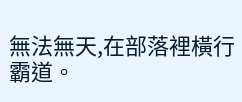無法無天,在部落裡橫行霸道。